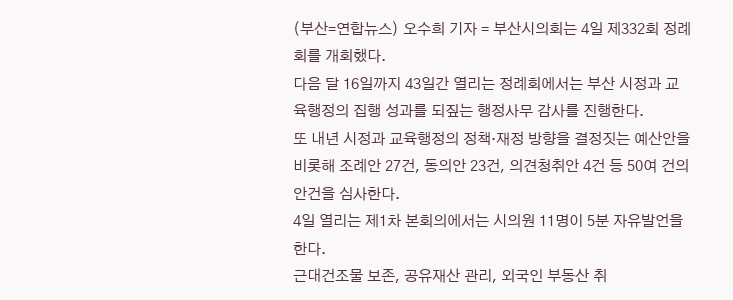(부산=연합뉴스) 오수희 기자 = 부산시의회는 4일 제332회 정례회를 개회했다.
다음 달 16일까지 43일간 열리는 정례회에서는 부산 시정과 교육행정의 집행 성과를 되짚는 행정사무 감사를 진행한다.
또 내년 시정과 교육행정의 정책·재정 방향을 결정짓는 예산안을 비롯해 조례안 27건, 동의안 23건, 의견청취안 4건 등 50여 건의 안건을 심사한다.
4일 열리는 제1차 본회의에서는 시의원 11명이 5분 자유발언을 한다.
근대건조물 보존, 공유재산 관리, 외국인 부동산 취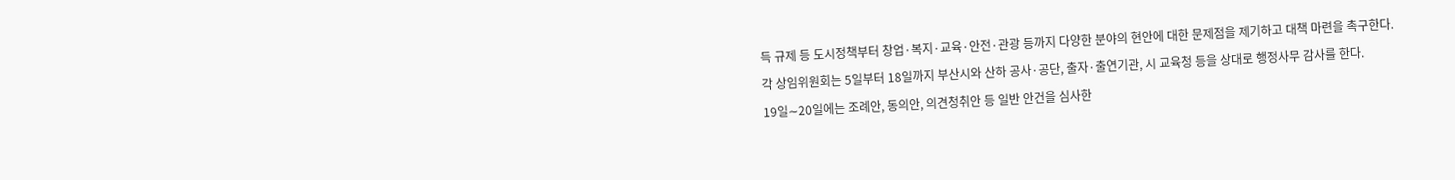득 규제 등 도시정책부터 창업·복지·교육·안전·관광 등까지 다양한 분야의 현안에 대한 문제점을 제기하고 대책 마련을 촉구한다.
각 상임위원회는 5일부터 18일까지 부산시와 산하 공사·공단, 출자·출연기관, 시 교육청 등을 상대로 행정사무 감사를 한다.
19일∼20일에는 조례안, 동의안, 의견청취안 등 일반 안건을 심사한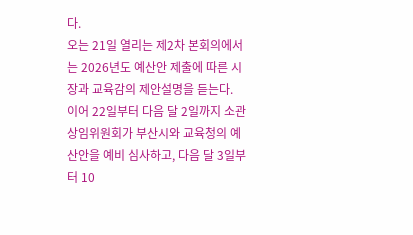다.
오는 21일 열리는 제2차 본회의에서는 2026년도 예산안 제출에 따른 시장과 교육감의 제안설명을 듣는다.
이어 22일부터 다음 달 2일까지 소관 상임위원회가 부산시와 교육청의 예산안을 예비 심사하고, 다음 달 3일부터 10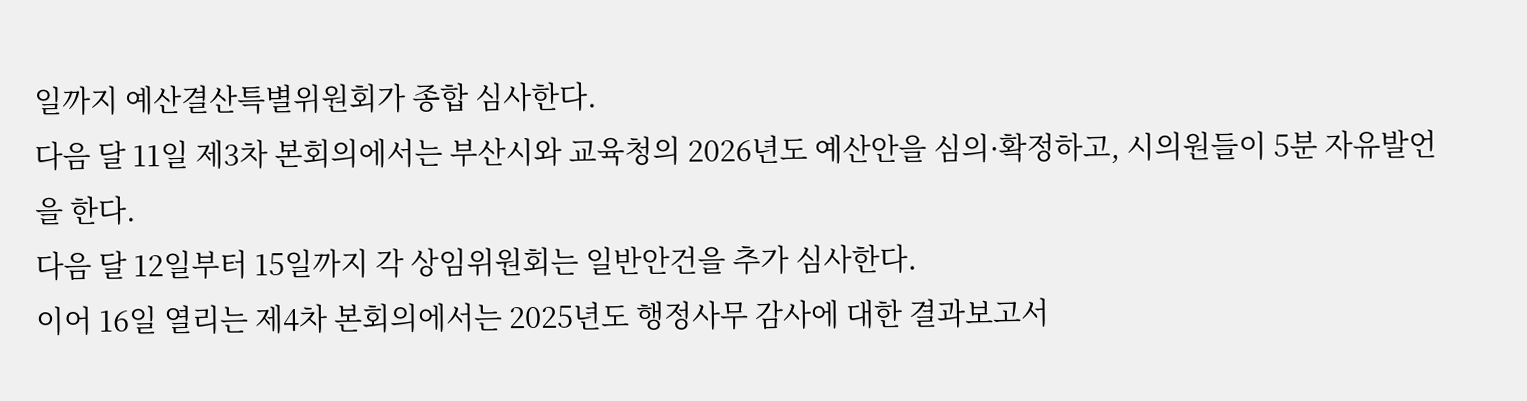일까지 예산결산특별위원회가 종합 심사한다.
다음 달 11일 제3차 본회의에서는 부산시와 교육청의 2026년도 예산안을 심의·확정하고, 시의원들이 5분 자유발언을 한다.
다음 달 12일부터 15일까지 각 상임위원회는 일반안건을 추가 심사한다.
이어 16일 열리는 제4차 본회의에서는 2025년도 행정사무 감사에 대한 결과보고서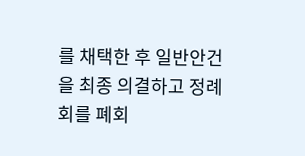를 채택한 후 일반안건을 최종 의결하고 정례회를 폐회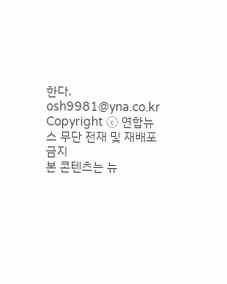한다.
osh9981@yna.co.kr
Copyright ⓒ 연합뉴스 무단 전재 및 재배포 금지
본 콘텐츠는 뉴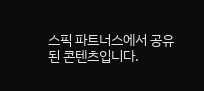스픽 파트너스에서 공유된 콘텐츠입니다.